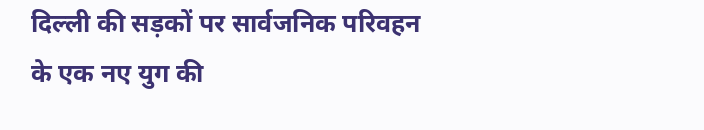दिल्ली की सड़कों पर सार्वजनिक परिवहन के एक नए युग की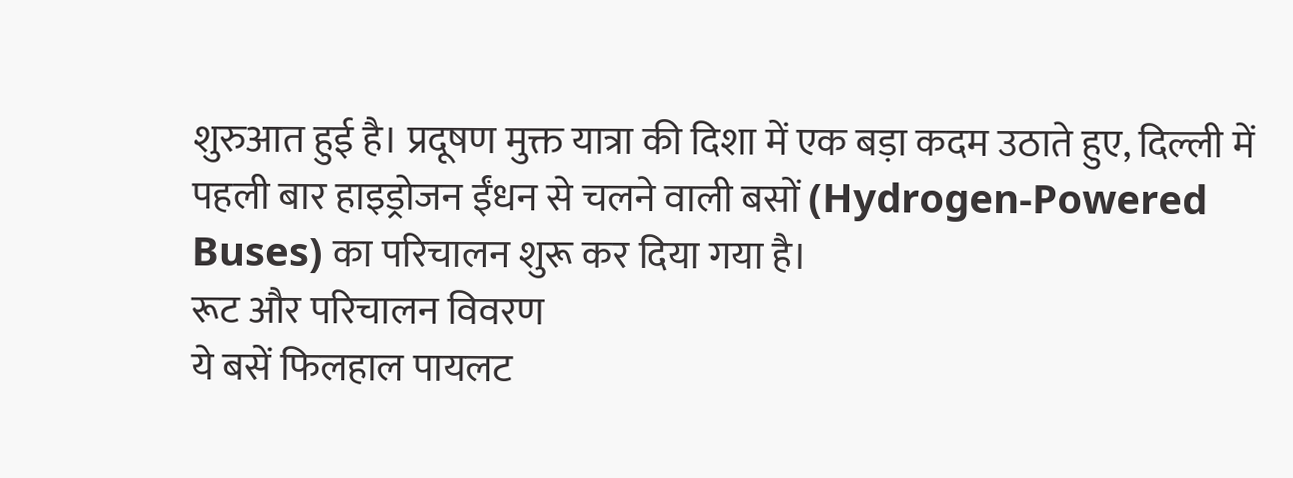शुरुआत हुई है। प्रदूषण मुक्त यात्रा की दिशा में एक बड़ा कदम उठाते हुए, दिल्ली में पहली बार हाइड्रोजन ईंधन से चलने वाली बसों (Hydrogen-Powered Buses) का परिचालन शुरू कर दिया गया है।
रूट और परिचालन विवरण
ये बसें फिलहाल पायलट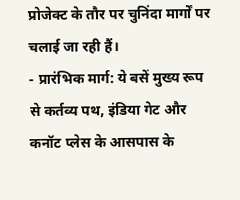प्रोजेक्ट के तौर पर चुनिंदा मार्गों पर चलाई जा रही हैं।
- प्रारंभिक मार्ग: ये बसें मुख्य रूप से कर्तव्य पथ, इंडिया गेट और कनॉट प्लेस के आसपास के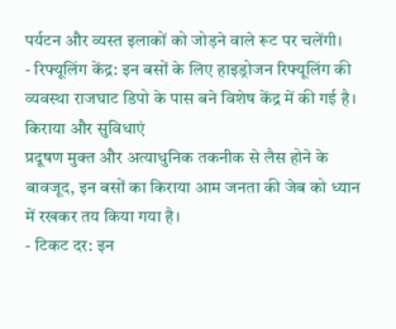पर्यटन और व्यस्त इलाकों को जोड़ने वाले रूट पर चलेंगी।
- रिफ्यूलिंग केंद्र: इन बसों के लिए हाइड्रोजन रिफ्यूलिंग की व्यवस्था राजघाट डिपो के पास बने विशेष केंद्र में की गई है।
किराया और सुविधाएं
प्रदूषण मुक्त और अत्याधुनिक तकनीक से लैस होने के बावजूद, इन बसों का किराया आम जनता की जेब को ध्यान में रखकर तय किया गया है।
- टिकट दर: इन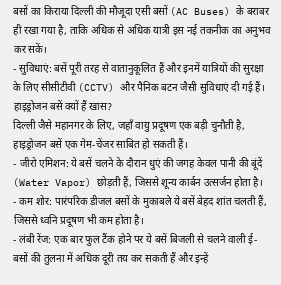बसों का किराया दिल्ली की मौजूदा एसी बसों (AC Buses) के बराबर ही रखा गया है, ताकि अधिक से अधिक यात्री इस नई तकनीक का अनुभव कर सकें।
- सुविधाएं: बसें पूरी तरह से वातानुकूलित हैं और इनमें यात्रियों की सुरक्षा के लिए सीसीटीवी (CCTV) और पैनिक बटन जैसी सुविधाएं दी गई हैं।
हाइड्रोजन बसें क्यों हैं खास?
दिल्ली जैसे महानगर के लिए, जहाँ वायु प्रदूषण एक बड़ी चुनौती है, हाइड्रोजन बसें एक गेम-चेंजर साबित हो सकती हैं।
- जीरो एमिशन: ये बसें चलने के दौरान धुएं की जगह केवल पानी की बूंदें (Water Vapor) छोड़ती हैं, जिससे शून्य कार्बन उत्सर्जन होता है।
- कम शोर: पारंपरिक डीजल बसों के मुकाबले ये बसें बेहद शांत चलती हैं, जिससे ध्वनि प्रदूषण भी कम होता है।
- लंबी रेंज: एक बार फुल टैंक होने पर ये बसें बिजली से चलने वाली ई-बसों की तुलना में अधिक दूरी तय कर सकती हैं और इन्हें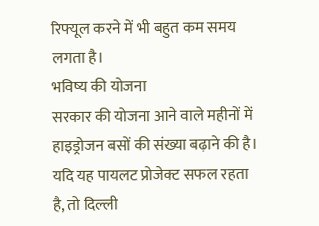रिफ्यूल करने में भी बहुत कम समय लगता है।
भविष्य की योजना
सरकार की योजना आने वाले महीनों में हाइड्रोजन बसों की संख्या बढ़ाने की है। यदि यह पायलट प्रोजेक्ट सफल रहता है, तो दिल्ली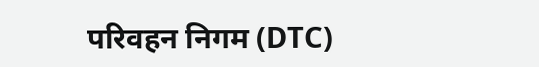परिवहन निगम (DTC)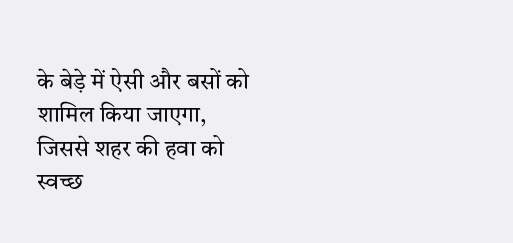के बेड़े में ऐसी और बसों को शामिल किया जाएगा, जिससे शहर की हवा को स्वच्छ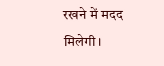रखने में मदद मिलेगी।